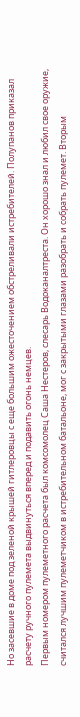Но засевшие в доме под зеленой крышей гитлеровцы с еще большим ожесточением обстреливали истребителей. Полупанов приказал расчету ручного пулемета выдвинуться вперед и подавить огонь немцев.
Первым номером пулеметного расчета был комсомолец Саша Нестеров, слесарь Водоканалтреста. Он хорошо знал и любил свое оружие, считался лучшим пулеметчиком в истребительном батальоне, мог с закрытыми глазами разобрать и собрать пулемет. Вторым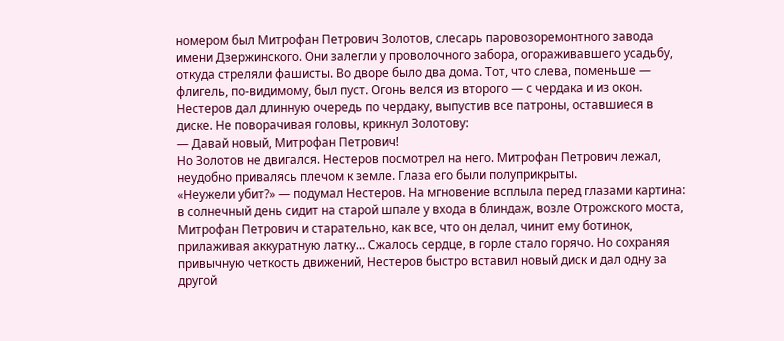номером был Митрофан Петрович Золотов, слесарь паровозоремонтного завода имени Дзержинского. Они залегли у проволочного забора, огораживавшего усадьбу, откуда стреляли фашисты. Во дворе было два дома. Тот, что слева, поменьше — флигель, по-видимому, был пуст. Огонь велся из второго — с чердака и из окон.
Нестеров дал длинную очередь по чердаку, выпустив все патроны, оставшиеся в диске. Не поворачивая головы, крикнул Золотову:
— Давай новый, Митрофан Петрович!
Но Золотов не двигался. Нестеров посмотрел на него. Митрофан Петрович лежал, неудобно привалясь плечом к земле. Глаза его были полуприкрыты.
«Неужели убит?» — подумал Нестеров. На мгновение всплыла перед глазами картина: в солнечный день сидит на старой шпале у входа в блиндаж, возле Отрожского моста, Митрофан Петрович и старательно, как все, что он делал, чинит ему ботинок, прилаживая аккуратную латку… Сжалось сердце, в горле стало горячо. Но сохраняя привычную четкость движений, Нестеров быстро вставил новый диск и дал одну за другой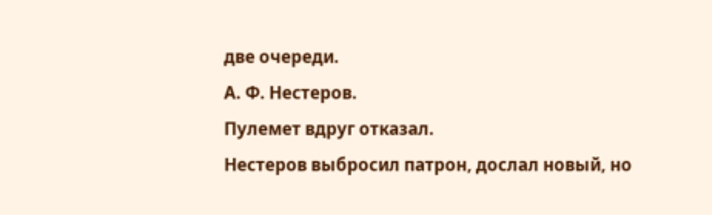две очереди.
А. Ф. Нестеров.
Пулемет вдруг отказал.
Нестеров выбросил патрон, дослал новый, но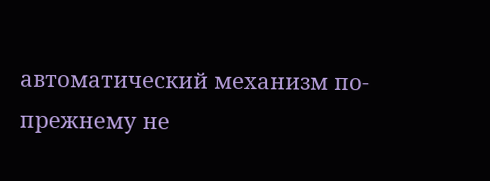автоматический механизм по-прежнему не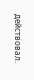действовал.